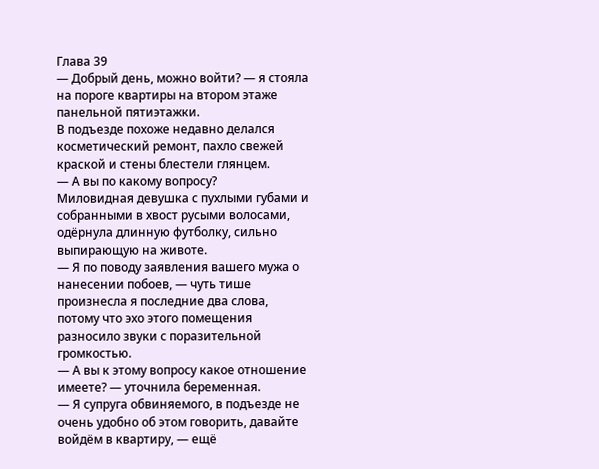Глава 39
— Добрый день, можно войти? — я стояла на пороге квартиры на втором этаже панельной пятиэтажки.
В подъезде похоже недавно делался косметический ремонт, пахло свежей краской и стены блестели глянцем.
— А вы по какому вопросу?
Миловидная девушка с пухлыми губами и собранными в хвост русыми волосами, одёрнула длинную футболку, сильно выпирающую на животе.
— Я по поводу заявления вашего мужа о нанесении побоев, — чуть тише произнесла я последние два слова, потому что эхо этого помещения разносило звуки с поразительной громкостью.
— А вы к этому вопросу какое отношение имеете? — уточнила беременная.
— Я супруга обвиняемого, в подъезде не очень удобно об этом говорить, давайте войдём в квартиру, — ещё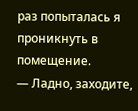раз попыталась я проникнуть в помещение.
— Ладно, заходите,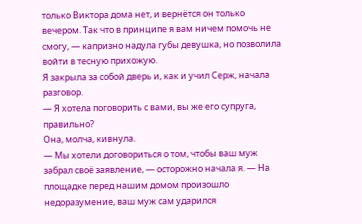только Виктора дома нет, и вернётся он только вечером. Так что в принципе я вам ничем помочь не смогу, — капризно надула губы девушка, но позволила войти в тесную прихожую.
Я закрыла за собой дверь и, как и учил Серж, начала разговор.
— Я хотела поговорить с вами, вы же его супруга, правильно?
Она, молча, кивнула.
— Мы хотели договориться о том, чтобы ваш муж забрал своё заявление, — осторожно начала я. — На площадке перед нашим домом произошло недоразумение, ваш муж сам ударился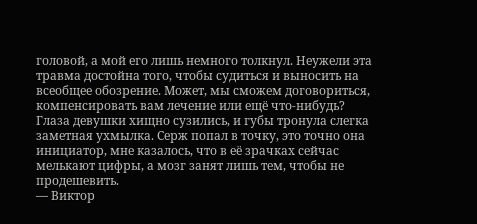головой, а мой его лишь немного толкнул. Неужели эта травма достойна того, чтобы судиться и выносить на всеобщее обозрение. Может, мы сможем договориться, компенсировать вам лечение или ещё что-нибудь?
Глаза девушки хищно сузились, и губы тронула слегка заметная ухмылка. Серж попал в точку, это точно она инициатор, мне казалось, что в её зрачках сейчас мелькают цифры, а мозг занят лишь тем, чтобы не продешевить.
— Виктор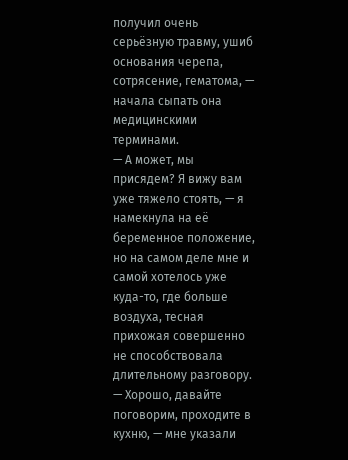получил очень серьёзную травму, ушиб основания черепа, сотрясение, гематома, — начала сыпать она медицинскими терминами.
— А может, мы присядем? Я вижу вам уже тяжело стоять, — я намекнула на её беременное положение, но на самом деле мне и самой хотелось уже куда-то, где больше воздуха, тесная прихожая совершенно не способствовала длительному разговору.
— Хорошо, давайте поговорим, проходите в кухню, — мне указали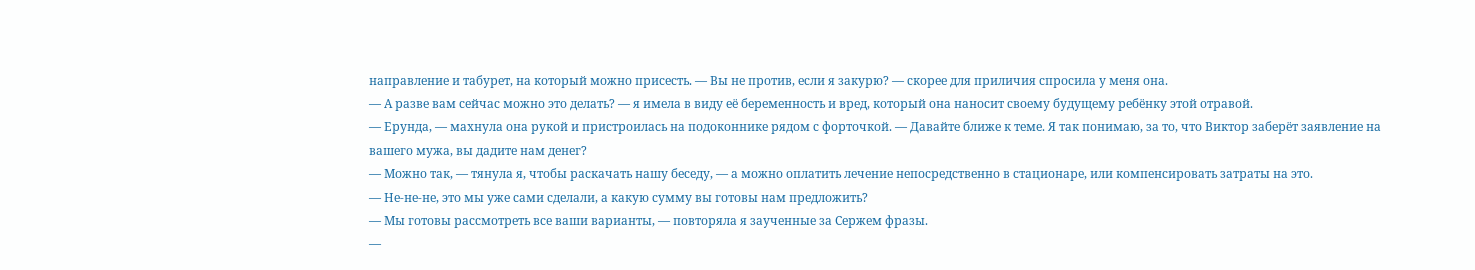направление и табурет, на который можно присесть. — Вы не против, если я закурю? — скорее для приличия спросила у меня она.
— А разве вам сейчас можно это делать? — я имела в виду её беременность и вред, который она наносит своему будущему ребёнку этой отравой.
— Ерунда, — махнула она рукой и пристроилась на подоконнике рядом с форточкой. — Давайте ближе к теме. Я так понимаю, за то, что Виктор заберёт заявление на вашего мужа, вы дадите нам денег?
— Можно так, — тянула я, чтобы раскачать нашу беседу, — а можно оплатить лечение непосредственно в стационаре, или компенсировать затраты на это.
— Не-не-не, это мы уже сами сделали, а какую сумму вы готовы нам предложить?
— Мы готовы рассмотреть все ваши варианты, — повторяла я заученные за Сержем фразы.
—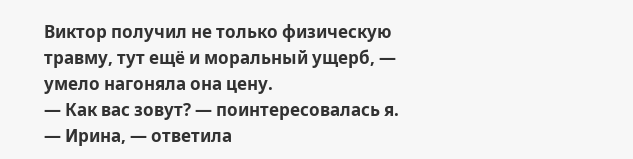Виктор получил не только физическую травму, тут ещё и моральный ущерб, — умело нагоняла она цену.
— Как вас зовут? — поинтересовалась я.
— Ирина, — ответила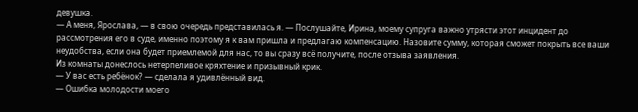девушка.
— А меня, Ярослава, — в свою очередь представилась я. — Послушайте, Ирина, моему супруга важно утрясти этот инцидент до рассмотрения его в суде, именно поэтому я к вам пришла и предлагаю компенсацию. Назовите сумму, которая сможет покрыть все ваши неудобства, если она будет приемлемой для нас, то вы сразу всё получите, после отзыва заявления.
Из комнаты донеслось нетерпеливое кряхтение и призывный крик.
— У вас есть ребёнок? — сделала я удивлённый вид.
— Ошибка молодости моего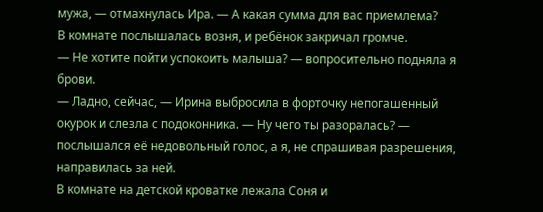мужа, — отмахнулась Ира. — А какая сумма для вас приемлема?
В комнате послышалась возня, и ребёнок закричал громче.
— Не хотите пойти успокоить малыша? — вопросительно подняла я брови.
— Ладно, сейчас, — Ирина выбросила в форточку непогашенный окурок и слезла с подоконника. — Ну чего ты разоралась? — послышался её недовольный голос, а я, не спрашивая разрешения, направилась за ней.
В комнате на детской кроватке лежала Соня и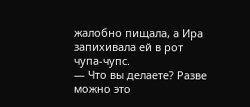жалобно пищала, а Ира запихивала ей в рот чупа-чупс.
— Что вы делаете? Разве можно это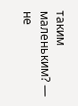таким маленьким? — не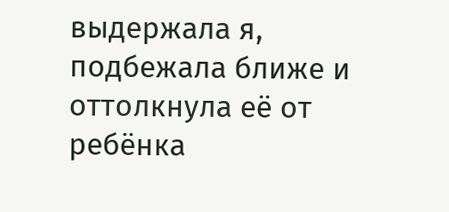выдержала я, подбежала ближе и оттолкнула её от ребёнка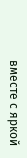вместе с яркой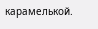карамелькой.